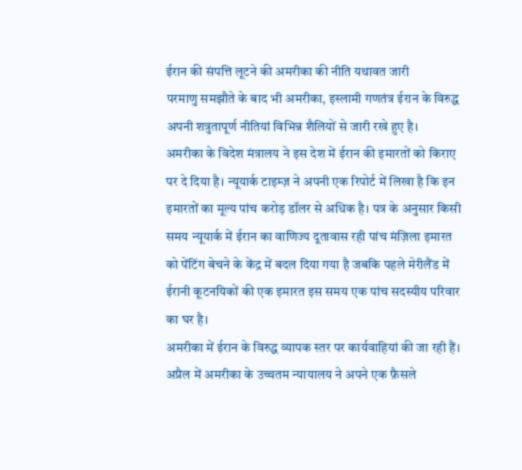ईरान की संपत्ति लूटने की अमरीका की नीति यथावत जारी
परमाणु समझौते के बाद भी अमरीका, इस्लामी गणतंत्र ईरान के विरुद्ध अपनी शत्रुतापूर्ण नीतियां विभिन्न शैलियों से जारी रखे हुए है।
अमरीका के विदेश मंत्रालय ने इस देश में ईरान की इमारतों को किराए पर दे दिया है। न्यूयार्क टाइम्ज़ ने अपनी एक रिपोर्ट में लिखा है कि इन इमारतों का मूल्य पांच करोड़ डॉलर से अधिक है। पत्र के अनुसार किसी समय न्यूयार्क में ईरान का वाणिज्य दूतावास रही पांच मंज़िला इमारत को पेंटिंग बेचने के केंद्र में बदल दिया गया है जबकि पहले मेरीलैंड में ईरानी कूटनयिकों की एक इमारत इस समय एक पांच सदस्यीय परिवार का घर है।
अमरीका में ईरान के विरुद्ध व्यापक स्तर पर कार्यवाहियां की जा रही हैं। अप्रैल में अमरीका के उच्चतम न्यायालय ने अपने एक फ़ैसले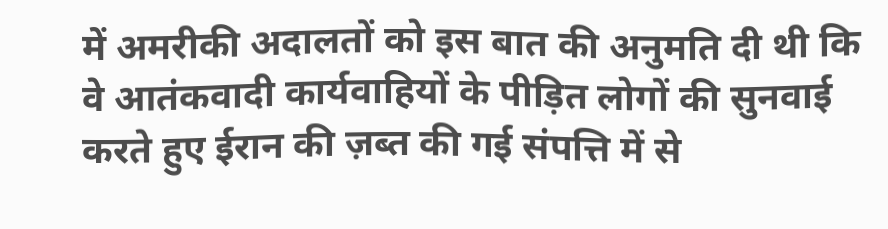में अमरीकी अदालतों को इस बात की अनुमति दी थी कि वे आतंकवादी कार्यवाहियों के पीड़ित लोगों की सुनवाई करते हुए ईरान की ज़ब्त की गई संपत्ति में से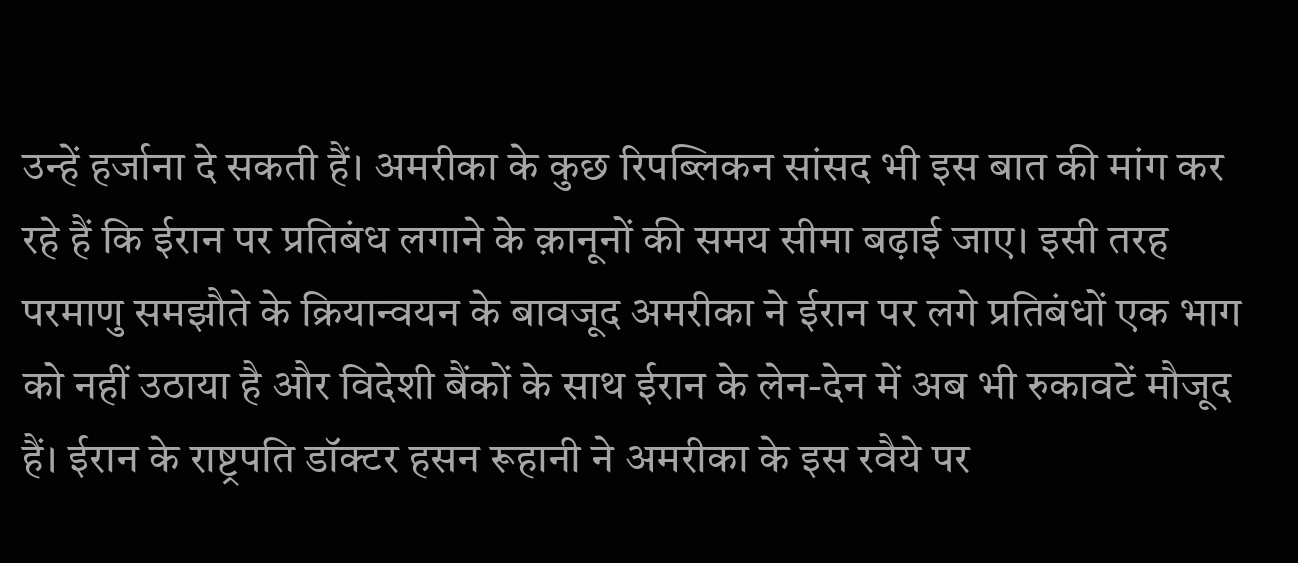उन्हें हर्जाना दे सकती हैं। अमरीका के कुछ रिपब्लिकन सांसद भी इस बात की मांग कर रहे हैं कि ईरान पर प्रतिबंध लगाने के क़ानूनों की समय सीमा बढ़ाई जाए। इसी तरह परमाणु समझौते के क्रियान्वयन के बावजूद अमरीका ने ईरान पर लगे प्रतिबंधों एक भाग को नहीं उठाया है और विदेशी बैंकों के साथ ईरान के लेन-देन में अब भी रुकावटें मौजूद हैं। ईरान के राष्ट्रपति डॉक्टर हसन रूहानी ने अमरीका के इस रवैये पर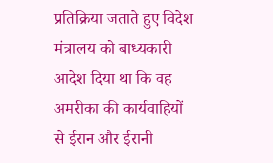प्रतिक्रिया जताते हुए विदेश मंत्रालय को बाध्यकारी आदेश दिया था कि वह अमरीका की कार्यवाहियों से ईरान और ईरानी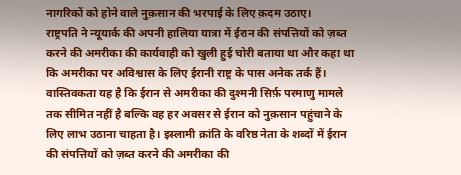नागरिकों को होने वाले नुक़सान की भरपाई के लिए क़दम उठाए।
राष्ट्रपति ने न्यूयार्क की अपनी हालिया यात्रा में ईरान की संपत्तियों को ज़ब्त करने की अमरीका की कार्यवाही को खुली हुई चोरी बताया था और कहा था कि अमरीका पर अविश्वास के लिए ईरानी राष्ट्र के पास अनेक तर्क हैं। वास्तिवकता यह है कि ईरान से अमरीका की दुश्मनी सिर्फ़ परमाणु मामले तक सीमित नहीं है बल्कि वह हर अवसर से ईरान को नुक़सान पहुंचाने के लिए लाभ उठाना चाहता है। इस्लामी क्रांति के वरिष्ठ नेता के शब्दों में ईरान की संपत्तियों को ज़ब्त करने की अमरीका की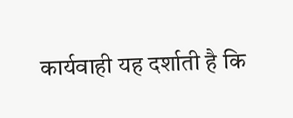कार्यवाही यह दर्शाती है कि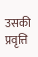उसकी प्रवृत्ति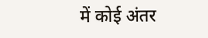में कोई अंतर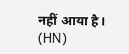नहीं आया है। (HN)